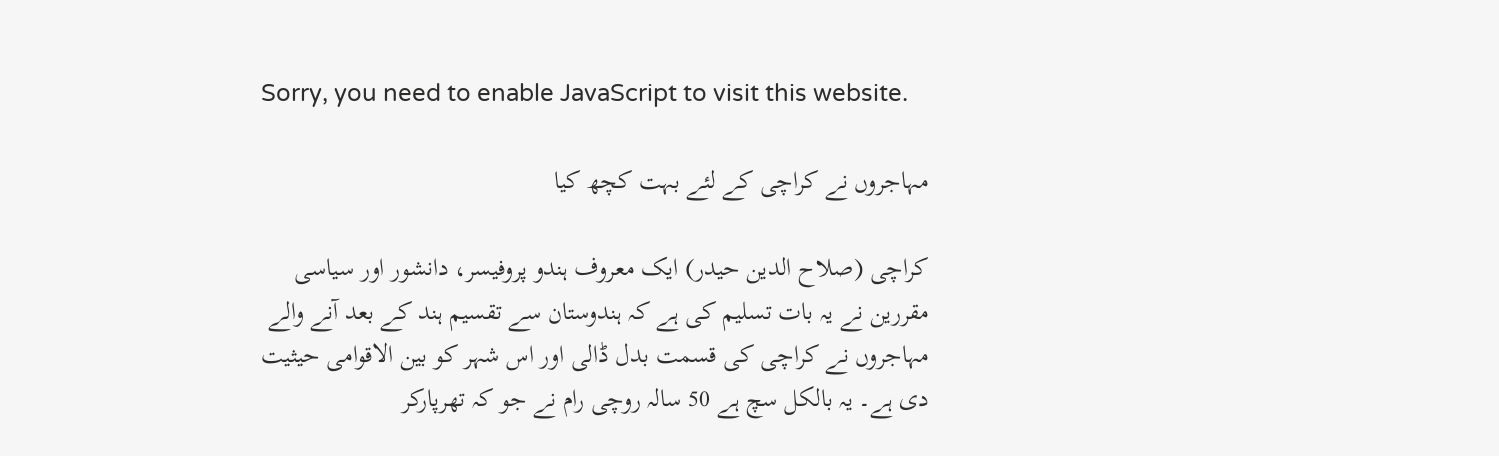Sorry, you need to enable JavaScript to visit this website.

مہاجروں نے کراچی کے لئے بہت کچھ کیا

کراچی (صلاح الدین حیدر) ایک معروف ہندو پروفیسر، دانشور اور سیاسی مقررین نے یہ بات تسلیم کی ہے کہ ہندوستان سے تقسیم ہند کے بعد آنے والے مہاجروں نے کراچی کی قسمت بدل ڈالی اور اس شہر کو بین الاقوامی حیثیت دی ہے۔ یہ بالکل سچ ہے 50 سالہ روچی رام نے جو کہ تھرپارکر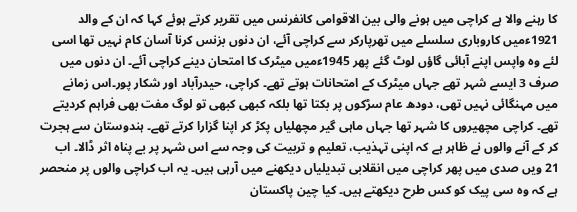کا رہنے والا ہے کراچی میں ہونے والی بین الاقوامی کانفرنس میں تقریر کرتے ہوئے کہا کہ ان کے والد 1921ءمیں کاروباری سلسلے میں تھرپارکر سے کراچی آئے، ان دنوں بزنس کرنا آسان کام نہیں تھا اسی لئے وہ واپس اپنے آبائی گاؤں لوٹ گئے پھر 1945ءمیں میٹرک کا امتحان دینے کراچی آئے۔ ان دنوں میں صرف 3 ایسے شہر تھے جہاں میٹرک کے امتحانات ہوتے تھے۔ کراچی، حیدرآباد اور شکار پور۔اس زمانے میں مہنگائی نہیں تھی، دودھ عام سڑکوں پر بکتا تھا بلکہ کبھی کبھی تو لوگ مفت بھی فراہم کردیتے تھے۔ کراچی مچھیروں کا شہر تھا جہاں ماہی گیر مچھلیاں پکڑ کر اپنا گزارا کرتے تھے۔ ہندوستان سے ہجرت کر کے آنے والوں نے ظاہر ہے کہ اپنی تہذیب، تعلیم و تربیت کی وجہ سے اس شہر پر بے پناہ اثر ڈالا۔ اب 21 ویں صدی میں پھر کراچی میں انقلابی تبدیلیاں دیکھنے میں آرہی ہیں۔ یہ اب کراچی والوں پر منحصر ہے کہ وہ سی پیک کو کس طرح دیکھتے ہیں۔ کیا چین پاکستان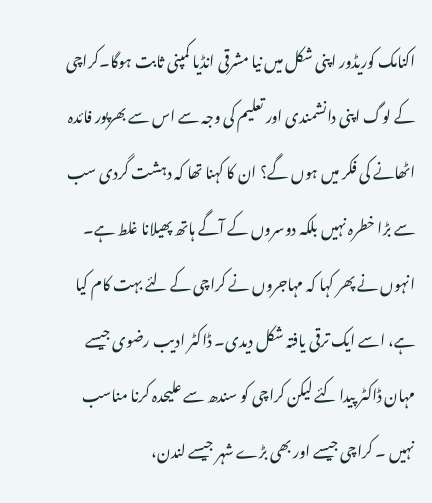اکنامک کوریڈور اپنی شکل میں نیا مشرقی انڈیا کمپنی ثابت ہوگا۔کراچی کے لوگ اپنی دانشمندی اور تعلیم کی وجہ سے اس سے بھرپور فائدہ اٹھانے کی فکر میں ہوں گے؟ ان کا کہنا تھا کہ دہشت گردی سب سے بڑا خطرہ نہیں بلکہ دوسروں کے آگے ہاتھ پھیلانا غلط ہے۔ انہوں نے پھر کہا کہ مہاجروں نے کراچی کے لئے بہت کام کیا ہے، اسے ایک ترقی یافتہ شکل دیدی۔ ڈاکٹر ادیب رضوی جیسے مہان ڈاکٹر پیدا کئے لیکن کراچی کو سندھ سے علیحدہ کرنا مناسب نہیں ۔ کراچی جیسے اور بھی بڑے شہر جیسے لندن،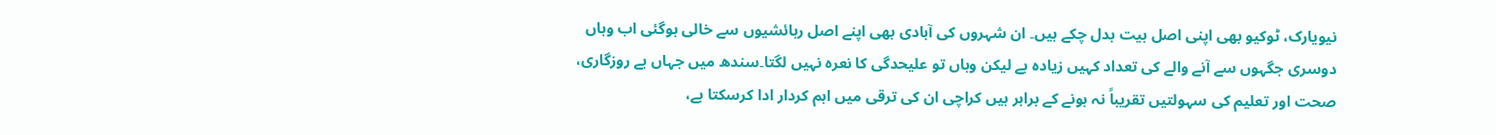نیویارک، ٹوکیو بھی اپنی اصل ہیت بدل چکے ہیں۔ ان شہروں کی آبادی بھی اپنے اصل رہائشیوں سے خالی ہوگئی اب وہاں دوسری جگہوں سے آنے والے کی تعداد کہیں زیادہ ہے لیکن وہاں تو علیحدگی کا نعرہ نہیں لگتا۔سندھ میں جہاں بے روزگاری، صحت اور تعلیم کی سہولتیں تقریباً نہ ہونے کے برابر ہیں کراچی ان کی ترقی میں اہم کردار ادا کرسکتا ہے،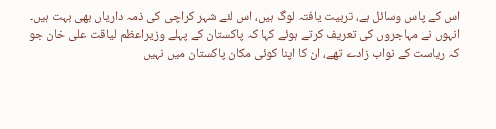اس کے پاس وسائل ہے، تربیت یافتہ لوگ ہیں، اس لئے شہر کراچی کی ذمہ داریاں بھی بہت ہیں۔ انہوں نے مہاجروں کی تعریف کرتے ہوئے کہا کہ پاکستان کے پہلے وزیراعظم لیاقت علی خان جو کہ ریاست کے نواب زادے تھے، ان کا اپنا کوئی مکان پاکستان میں نہیں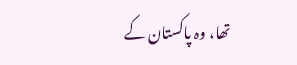تھا، وہ پاکستان کے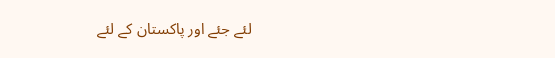لئے جئے اور پاکستان کے لئے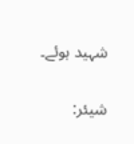شہید ہوئے۔


شیئر: